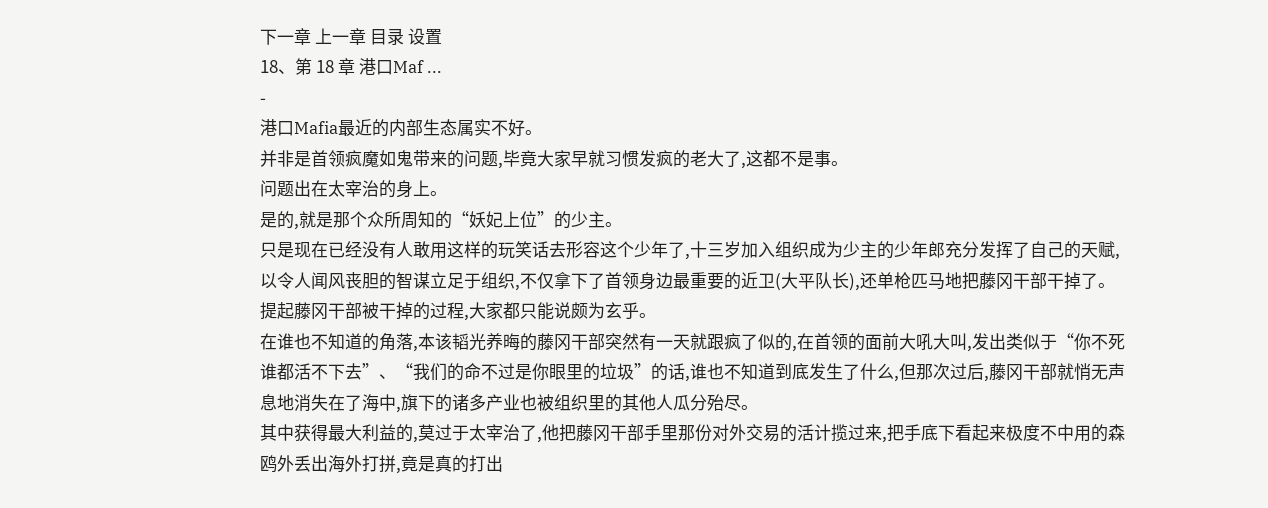下一章 上一章 目录 设置
18、第 18 章 港口Maf ...
-
港口Mafia最近的内部生态属实不好。
并非是首领疯魔如鬼带来的问题,毕竟大家早就习惯发疯的老大了,这都不是事。
问题出在太宰治的身上。
是的,就是那个众所周知的“妖妃上位”的少主。
只是现在已经没有人敢用这样的玩笑话去形容这个少年了,十三岁加入组织成为少主的少年郎充分发挥了自己的天赋,以令人闻风丧胆的智谋立足于组织,不仅拿下了首领身边最重要的近卫(大平队长),还单枪匹马地把藤冈干部干掉了。
提起藤冈干部被干掉的过程,大家都只能说颇为玄乎。
在谁也不知道的角落,本该韬光养晦的藤冈干部突然有一天就跟疯了似的,在首领的面前大吼大叫,发出类似于“你不死谁都活不下去”、“我们的命不过是你眼里的垃圾”的话,谁也不知道到底发生了什么,但那次过后,藤冈干部就悄无声息地消失在了海中,旗下的诸多产业也被组织里的其他人瓜分殆尽。
其中获得最大利益的,莫过于太宰治了,他把藤冈干部手里那份对外交易的活计揽过来,把手底下看起来极度不中用的森鸥外丢出海外打拼,竟是真的打出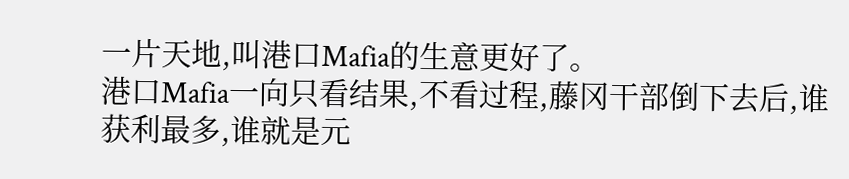一片天地,叫港口Mafia的生意更好了。
港口Mafia一向只看结果,不看过程,藤冈干部倒下去后,谁获利最多,谁就是元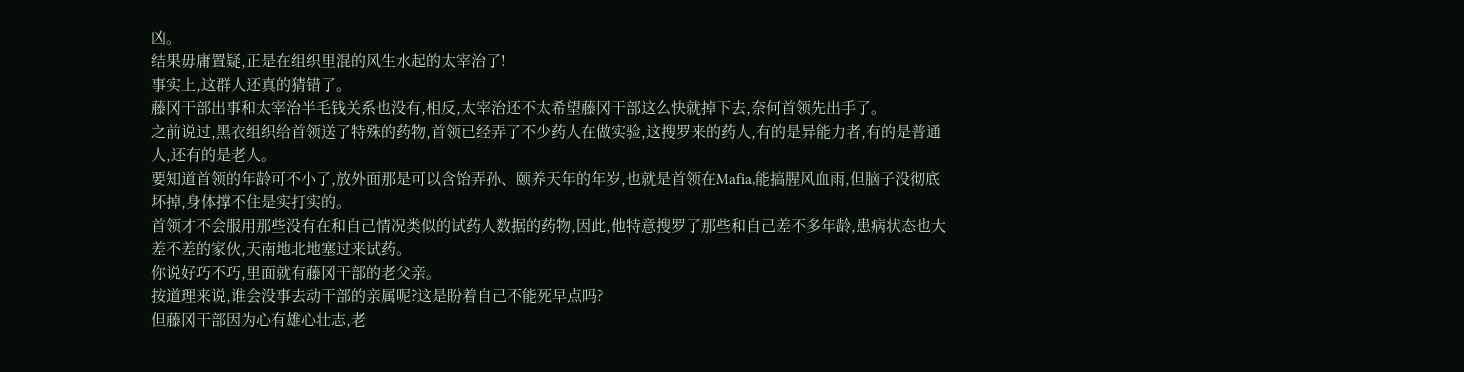凶。
结果毋庸置疑,正是在组织里混的风生水起的太宰治了!
事实上,这群人还真的猜错了。
藤冈干部出事和太宰治半毛钱关系也没有,相反,太宰治还不太希望藤冈干部这么快就掉下去,奈何首领先出手了。
之前说过,黑衣组织给首领送了特殊的药物,首领已经弄了不少药人在做实验,这搜罗来的药人,有的是异能力者,有的是普通人,还有的是老人。
要知道首领的年龄可不小了,放外面那是可以含饴弄孙、颐养天年的年岁,也就是首领在Mafia,能搞腥风血雨,但脑子没彻底坏掉,身体撑不住是实打实的。
首领才不会服用那些没有在和自己情况类似的试药人数据的药物,因此,他特意搜罗了那些和自己差不多年龄,患病状态也大差不差的家伙,天南地北地塞过来试药。
你说好巧不巧,里面就有藤冈干部的老父亲。
按道理来说,谁会没事去动干部的亲属呢?这是盼着自己不能死早点吗?
但藤冈干部因为心有雄心壮志,老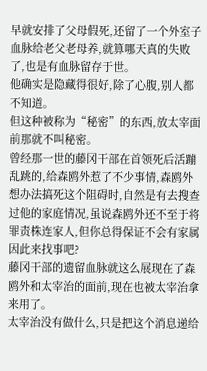早就安排了父母假死,还留了一个外室子血脉给老父老母养,就算哪天真的失败了,也是有血脉留存于世。
他确实是隐藏得很好,除了心腹,别人都不知道。
但这种被称为“秘密”的东西,放太宰面前那就不叫秘密。
曾经那一世的藤冈干部在首领死后活蹦乱跳的,给森鸥外惹了不少事情,森鸥外想办法搞死这个阻碍时,自然是有去搜查过他的家庭情况,虽说森鸥外还不至于将罪责株连家人,但你总得保证不会有家属因此来找事吧?
藤冈干部的遗留血脉就这么展现在了森鸥外和太宰治的面前,现在也被太宰治拿来用了。
太宰治没有做什么,只是把这个消息递给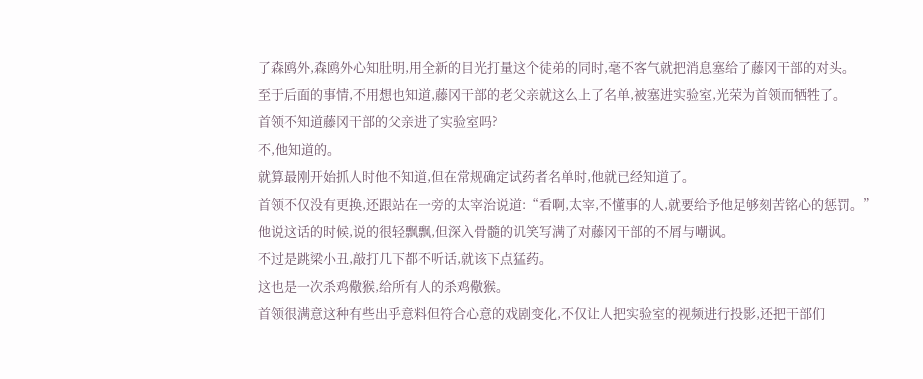了森鸥外,森鸥外心知肚明,用全新的目光打量这个徒弟的同时,毫不客气就把消息塞给了藤冈干部的对头。
至于后面的事情,不用想也知道,藤冈干部的老父亲就这么上了名单,被塞进实验室,光荣为首领而牺牲了。
首领不知道藤冈干部的父亲进了实验室吗?
不,他知道的。
就算最刚开始抓人时他不知道,但在常规确定试药者名单时,他就已经知道了。
首领不仅没有更换,还跟站在一旁的太宰治说道:“看啊,太宰,不懂事的人,就要给予他足够刻苦铭心的惩罚。”
他说这话的时候,说的很轻飘飘,但深入骨髓的讥笑写满了对藤冈干部的不屑与嘲讽。
不过是跳梁小丑,敲打几下都不听话,就该下点猛药。
这也是一次杀鸡儆猴,给所有人的杀鸡儆猴。
首领很满意这种有些出乎意料但符合心意的戏剧变化,不仅让人把实验室的视频进行投影,还把干部们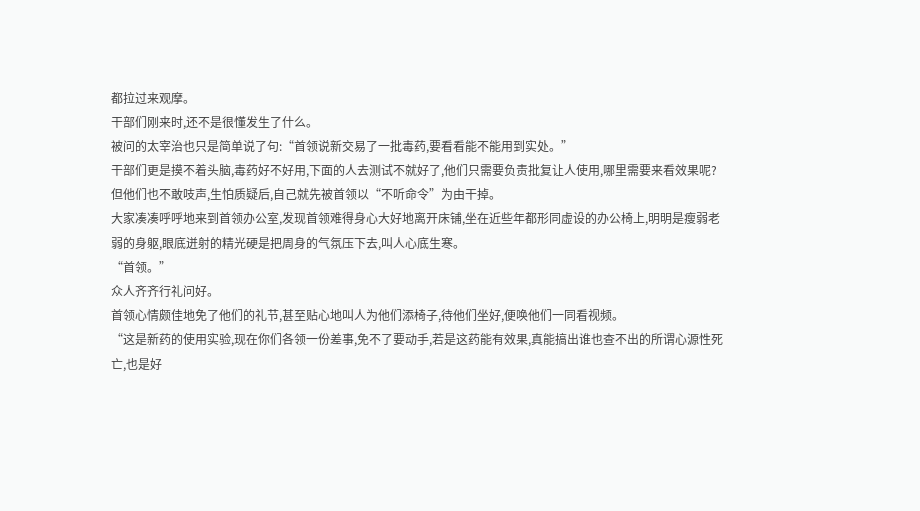都拉过来观摩。
干部们刚来时,还不是很懂发生了什么。
被问的太宰治也只是简单说了句:“首领说新交易了一批毒药,要看看能不能用到实处。”
干部们更是摸不着头脑,毒药好不好用,下面的人去测试不就好了,他们只需要负责批复让人使用,哪里需要来看效果呢?
但他们也不敢吱声,生怕质疑后,自己就先被首领以“不听命令”为由干掉。
大家凑凑呼呼地来到首领办公室,发现首领难得身心大好地离开床铺,坐在近些年都形同虚设的办公椅上,明明是瘦弱老弱的身躯,眼底迸射的精光硬是把周身的气氛压下去,叫人心底生寒。
“首领。”
众人齐齐行礼问好。
首领心情颇佳地免了他们的礼节,甚至贴心地叫人为他们添椅子,待他们坐好,便唤他们一同看视频。
“这是新药的使用实验,现在你们各领一份差事,免不了要动手,若是这药能有效果,真能搞出谁也查不出的所谓心源性死亡,也是好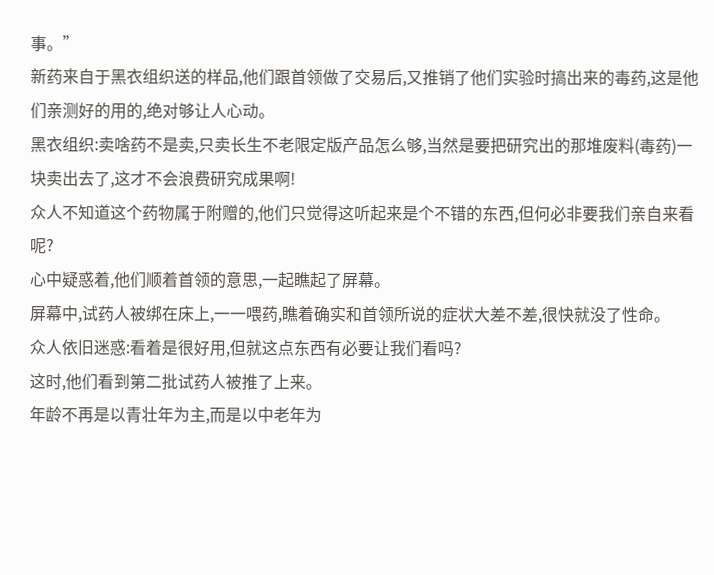事。”
新药来自于黑衣组织送的样品,他们跟首领做了交易后,又推销了他们实验时搞出来的毒药,这是他们亲测好的用的,绝对够让人心动。
黑衣组织:卖啥药不是卖,只卖长生不老限定版产品怎么够,当然是要把研究出的那堆废料(毒药)一块卖出去了,这才不会浪费研究成果啊!
众人不知道这个药物属于附赠的,他们只觉得这听起来是个不错的东西,但何必非要我们亲自来看呢?
心中疑惑着,他们顺着首领的意思,一起瞧起了屏幕。
屏幕中,试药人被绑在床上,一一喂药,瞧着确实和首领所说的症状大差不差,很快就没了性命。
众人依旧迷惑:看着是很好用,但就这点东西有必要让我们看吗?
这时,他们看到第二批试药人被推了上来。
年龄不再是以青壮年为主,而是以中老年为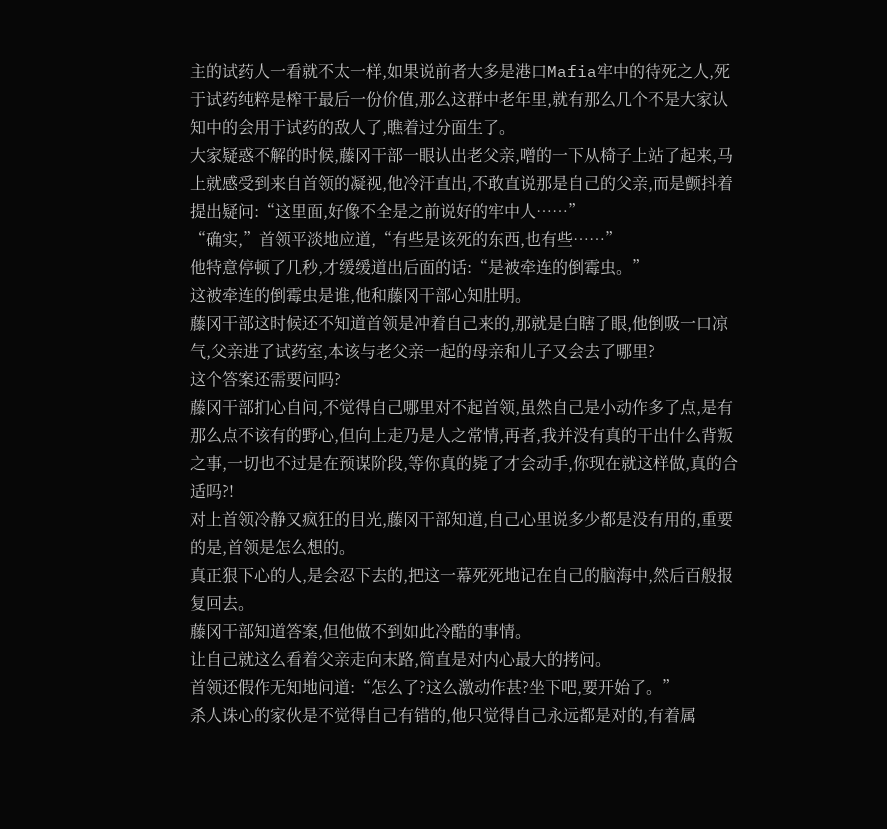主的试药人一看就不太一样,如果说前者大多是港口Mafia牢中的待死之人,死于试药纯粹是榨干最后一份价值,那么这群中老年里,就有那么几个不是大家认知中的会用于试药的敌人了,瞧着过分面生了。
大家疑惑不解的时候,藤冈干部一眼认出老父亲,噌的一下从椅子上站了起来,马上就感受到来自首领的凝视,他冷汗直出,不敢直说那是自己的父亲,而是颤抖着提出疑问:“这里面,好像不全是之前说好的牢中人……”
“确实,”首领平淡地应道,“有些是该死的东西,也有些……”
他特意停顿了几秒,才缓缓道出后面的话:“是被牵连的倒霉虫。”
这被牵连的倒霉虫是谁,他和藤冈干部心知肚明。
藤冈干部这时候还不知道首领是冲着自己来的,那就是白瞎了眼,他倒吸一口凉气,父亲进了试药室,本该与老父亲一起的母亲和儿子又会去了哪里?
这个答案还需要问吗?
藤冈干部扪心自问,不觉得自己哪里对不起首领,虽然自己是小动作多了点,是有那么点不该有的野心,但向上走乃是人之常情,再者,我并没有真的干出什么背叛之事,一切也不过是在预谋阶段,等你真的毙了才会动手,你现在就这样做,真的合适吗?!
对上首领冷静又疯狂的目光,藤冈干部知道,自己心里说多少都是没有用的,重要的是,首领是怎么想的。
真正狠下心的人,是会忍下去的,把这一幕死死地记在自己的脑海中,然后百般报复回去。
藤冈干部知道答案,但他做不到如此冷酷的事情。
让自己就这么看着父亲走向末路,简直是对内心最大的拷问。
首领还假作无知地问道:“怎么了?这么激动作甚?坐下吧,要开始了。”
杀人诛心的家伙是不觉得自己有错的,他只觉得自己永远都是对的,有着属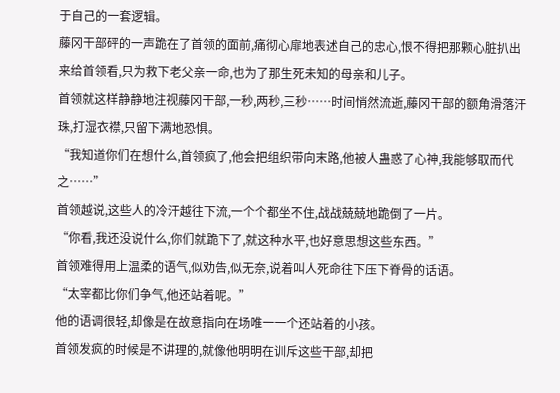于自己的一套逻辑。
藤冈干部砰的一声跪在了首领的面前,痛彻心扉地表述自己的忠心,恨不得把那颗心脏扒出来给首领看,只为救下老父亲一命,也为了那生死未知的母亲和儿子。
首领就这样静静地注视藤冈干部,一秒,两秒,三秒……时间悄然流逝,藤冈干部的额角滑落汗珠,打湿衣襟,只留下满地恐惧。
“我知道你们在想什么,首领疯了,他会把组织带向末路,他被人蛊惑了心神,我能够取而代之……”
首领越说,这些人的冷汗越往下流,一个个都坐不住,战战兢兢地跪倒了一片。
“你看,我还没说什么,你们就跪下了,就这种水平,也好意思想这些东西。”
首领难得用上温柔的语气,似劝告,似无奈,说着叫人死命往下压下脊骨的话语。
“太宰都比你们争气,他还站着呢。”
他的语调很轻,却像是在故意指向在场唯一一个还站着的小孩。
首领发疯的时候是不讲理的,就像他明明在训斥这些干部,却把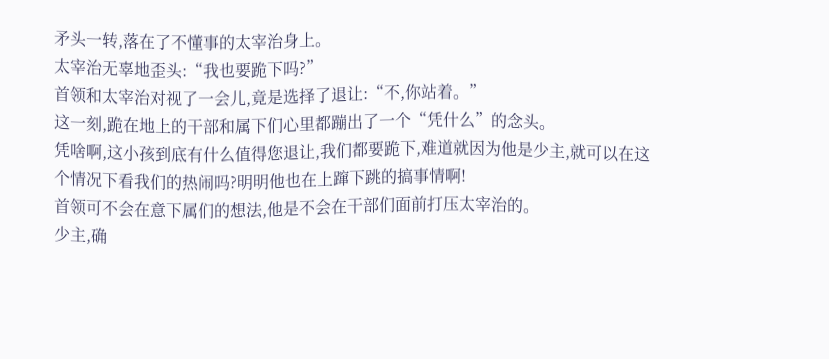矛头一转,落在了不懂事的太宰治身上。
太宰治无辜地歪头:“我也要跪下吗?”
首领和太宰治对视了一会儿,竟是选择了退让:“不,你站着。”
这一刻,跪在地上的干部和属下们心里都蹦出了一个“凭什么”的念头。
凭啥啊,这小孩到底有什么值得您退让,我们都要跪下,难道就因为他是少主,就可以在这个情况下看我们的热闹吗?明明他也在上蹿下跳的搞事情啊!
首领可不会在意下属们的想法,他是不会在干部们面前打压太宰治的。
少主,确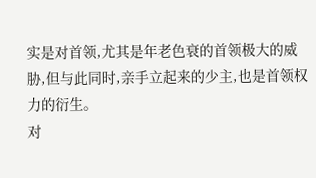实是对首领,尤其是年老色衰的首领极大的威胁,但与此同时,亲手立起来的少主,也是首领权力的衍生。
对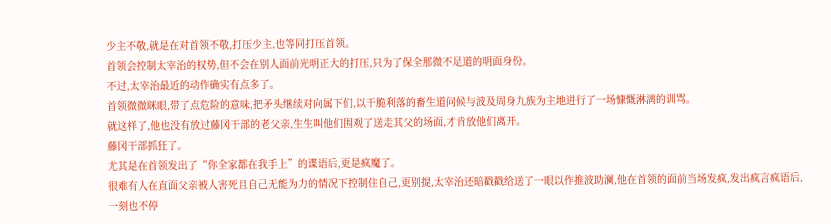少主不敬,就是在对首领不敬,打压少主,也等同打压首领。
首领会控制太宰治的权势,但不会在别人面前光明正大的打压,只为了保全那微不足道的明面身份。
不过,太宰治最近的动作确实有点多了。
首领微微眯眼,带了点危险的意味,把矛头继续对向属下们,以干脆利落的畜生道问候与波及周身九族为主地进行了一场慷慨淋漓的训骂。
就这样了,他也没有放过藤冈干部的老父亲,生生叫他们围观了送走其父的场面,才肯放他们离开。
藤冈干部抓狂了。
尤其是在首领发出了“你全家都在我手上”的谍语后,更是疯魔了。
很难有人在直面父亲被人害死且自己无能为力的情况下控制住自己,更别提,太宰治还暗戳戳给送了一眼以作推波助澜,他在首领的面前当场发疯,发出疯言疯语后,一刻也不停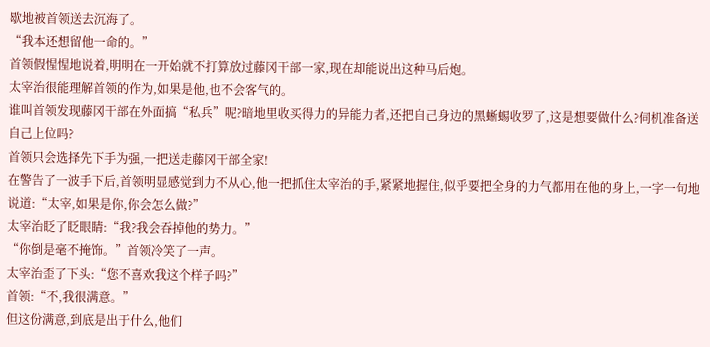歇地被首领送去沉海了。
“我本还想留他一命的。”
首领假惺惺地说着,明明在一开始就不打算放过藤冈干部一家,现在却能说出这种马后炮。
太宰治很能理解首领的作为,如果是他,也不会客气的。
谁叫首领发现藤冈干部在外面搞“私兵”呢?暗地里收买得力的异能力者,还把自己身边的黑蜥蜴收罗了,这是想要做什么?伺机准备送自己上位吗?
首领只会选择先下手为强,一把送走藤冈干部全家!
在警告了一波手下后,首领明显感觉到力不从心,他一把抓住太宰治的手,紧紧地握住,似乎要把全身的力气都用在他的身上,一字一句地说道:“太宰,如果是你,你会怎么做?”
太宰治眨了眨眼睛:“我?我会吞掉他的势力。”
“你倒是毫不掩饰。”首领冷笑了一声。
太宰治歪了下头:“您不喜欢我这个样子吗?”
首领:“不,我很满意。”
但这份满意,到底是出于什么,他们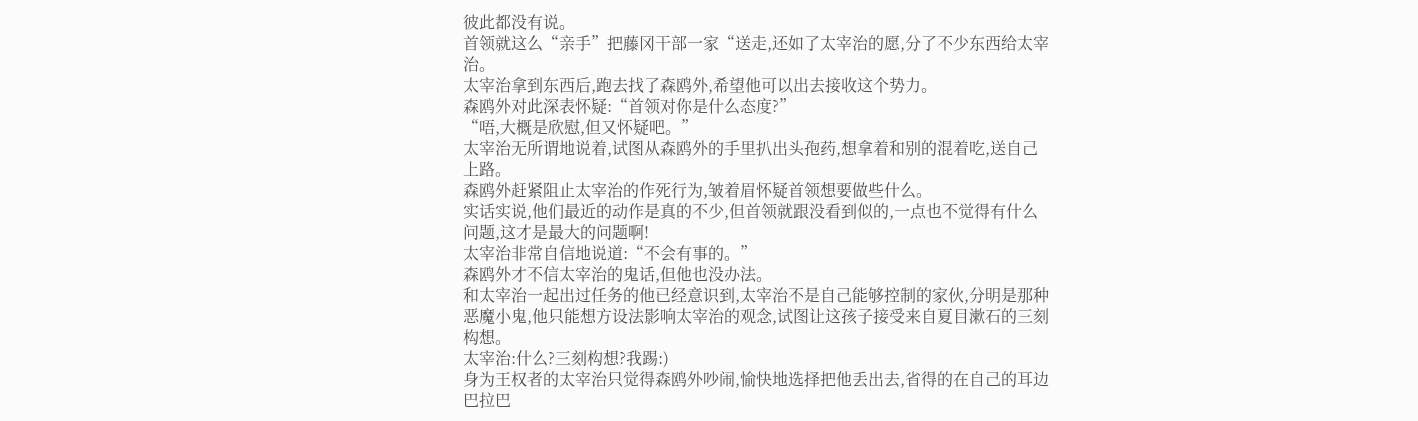彼此都没有说。
首领就这么“亲手”把藤冈干部一家“送走,还如了太宰治的愿,分了不少东西给太宰治。
太宰治拿到东西后,跑去找了森鸥外,希望他可以出去接收这个势力。
森鸥外对此深表怀疑:“首领对你是什么态度?”
“唔,大概是欣慰,但又怀疑吧。”
太宰治无所谓地说着,试图从森鸥外的手里扒出头孢药,想拿着和别的混着吃,送自己上路。
森鸥外赶紧阻止太宰治的作死行为,皱着眉怀疑首领想要做些什么。
实话实说,他们最近的动作是真的不少,但首领就跟没看到似的,一点也不觉得有什么问题,这才是最大的问题啊!
太宰治非常自信地说道:“不会有事的。”
森鸥外才不信太宰治的鬼话,但他也没办法。
和太宰治一起出过任务的他已经意识到,太宰治不是自己能够控制的家伙,分明是那种恶魔小鬼,他只能想方设法影响太宰治的观念,试图让这孩子接受来自夏目漱石的三刻构想。
太宰治:什么?三刻构想?我踢:)
身为王权者的太宰治只觉得森鸥外吵闹,愉快地选择把他丢出去,省得的在自己的耳边巴拉巴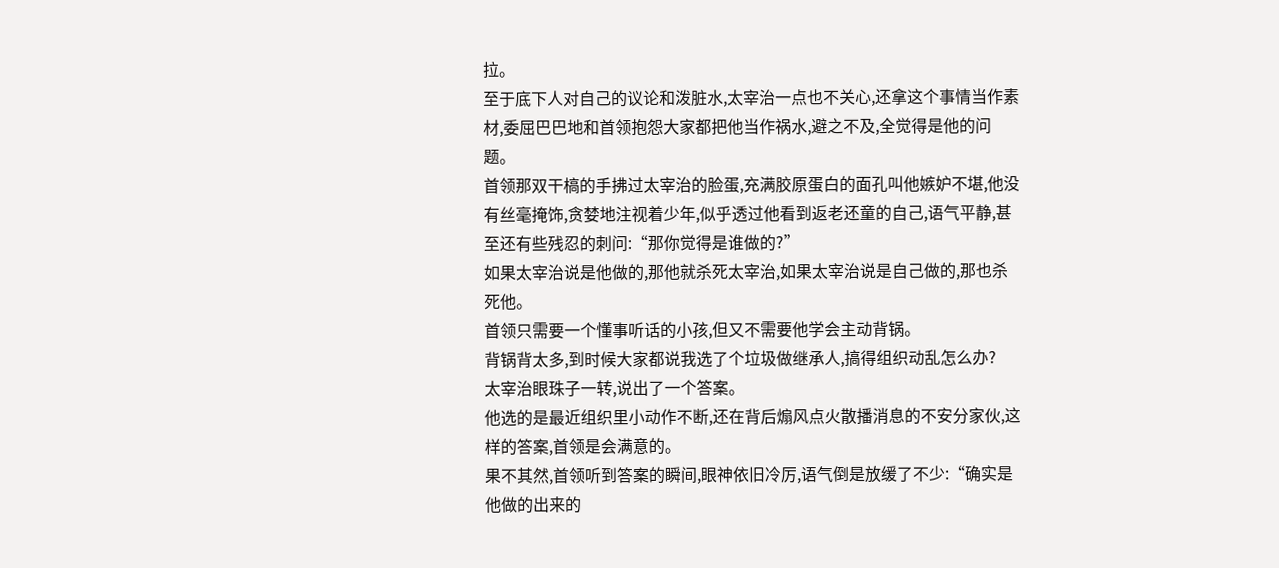拉。
至于底下人对自己的议论和泼脏水,太宰治一点也不关心,还拿这个事情当作素材,委屈巴巴地和首领抱怨大家都把他当作祸水,避之不及,全觉得是他的问题。
首领那双干槁的手拂过太宰治的脸蛋,充满胶原蛋白的面孔叫他嫉妒不堪,他没有丝毫掩饰,贪婪地注视着少年,似乎透过他看到返老还童的自己,语气平静,甚至还有些残忍的刺问:“那你觉得是谁做的?”
如果太宰治说是他做的,那他就杀死太宰治,如果太宰治说是自己做的,那也杀死他。
首领只需要一个懂事听话的小孩,但又不需要他学会主动背锅。
背锅背太多,到时候大家都说我选了个垃圾做继承人,搞得组织动乱怎么办?
太宰治眼珠子一转,说出了一个答案。
他选的是最近组织里小动作不断,还在背后煽风点火散播消息的不安分家伙,这样的答案,首领是会满意的。
果不其然,首领听到答案的瞬间,眼神依旧冷厉,语气倒是放缓了不少:“确实是他做的出来的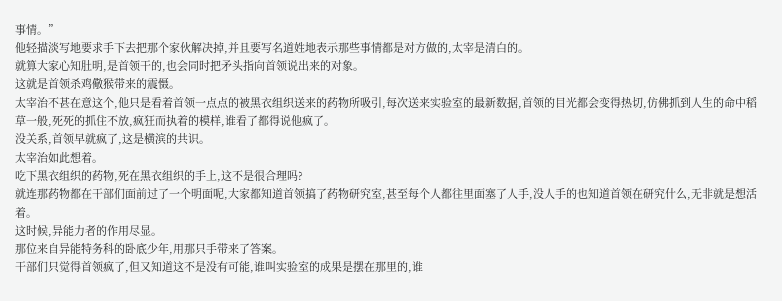事情。”
他轻描淡写地要求手下去把那个家伙解决掉,并且要写名道姓地表示那些事情都是对方做的,太宰是清白的。
就算大家心知肚明,是首领干的,也会同时把矛头指向首领说出来的对象。
这就是首领杀鸡儆猴带来的震慑。
太宰治不甚在意这个,他只是看着首领一点点的被黑衣组织送来的药物所吸引,每次送来实验室的最新数据,首领的目光都会变得热切,仿佛抓到人生的命中稻草一般,死死的抓住不放,疯狂而执着的模样,谁看了都得说他疯了。
没关系,首领早就疯了,这是横滨的共识。
太宰治如此想着。
吃下黑衣组织的药物,死在黑衣组织的手上,这不是很合理吗?
就连那药物都在干部们面前过了一个明面呢,大家都知道首领搞了药物研究室,甚至每个人都往里面塞了人手,没人手的也知道首领在研究什么,无非就是想活着。
这时候,异能力者的作用尽显。
那位来自异能特务科的卧底少年,用那只手带来了答案。
干部们只觉得首领疯了,但又知道这不是没有可能,谁叫实验室的成果是摆在那里的,谁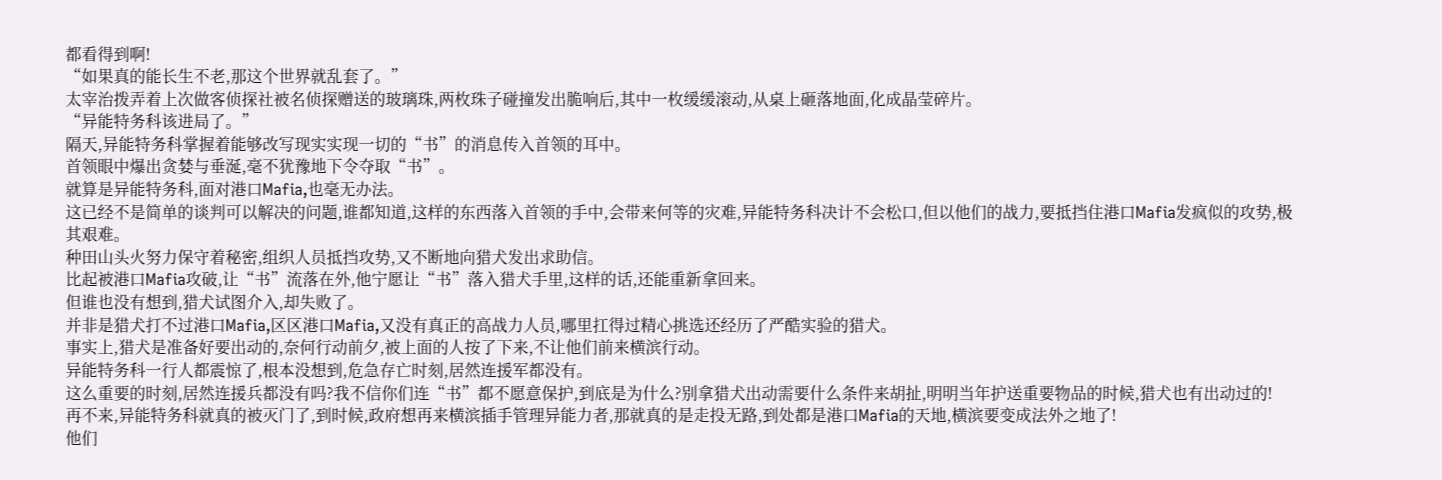都看得到啊!
“如果真的能长生不老,那这个世界就乱套了。”
太宰治拨弄着上次做客侦探社被名侦探赠送的玻璃珠,两枚珠子碰撞发出脆响后,其中一枚缓缓滚动,从桌上砸落地面,化成晶莹碎片。
“异能特务科该进局了。”
隔天,异能特务科掌握着能够改写现实实现一切的“书”的消息传入首领的耳中。
首领眼中爆出贪婪与垂涎,毫不犹豫地下令夺取“书”。
就算是异能特务科,面对港口Mafia,也毫无办法。
这已经不是简单的谈判可以解决的问题,谁都知道,这样的东西落入首领的手中,会带来何等的灾难,异能特务科决计不会松口,但以他们的战力,要抵挡住港口Mafia发疯似的攻势,极其艰难。
种田山头火努力保守着秘密,组织人员抵挡攻势,又不断地向猎犬发出求助信。
比起被港口Mafia攻破,让“书”流落在外,他宁愿让“书”落入猎犬手里,这样的话,还能重新拿回来。
但谁也没有想到,猎犬试图介入,却失败了。
并非是猎犬打不过港口Mafia,区区港口Mafia,又没有真正的高战力人员,哪里扛得过精心挑选还经历了严酷实验的猎犬。
事实上,猎犬是准备好要出动的,奈何行动前夕,被上面的人按了下来,不让他们前来横滨行动。
异能特务科一行人都震惊了,根本没想到,危急存亡时刻,居然连援军都没有。
这么重要的时刻,居然连援兵都没有吗?我不信你们连“书”都不愿意保护,到底是为什么?别拿猎犬出动需要什么条件来胡扯,明明当年护送重要物品的时候,猎犬也有出动过的!
再不来,异能特务科就真的被灭门了,到时候,政府想再来横滨插手管理异能力者,那就真的是走投无路,到处都是港口Mafia的天地,横滨要变成法外之地了!
他们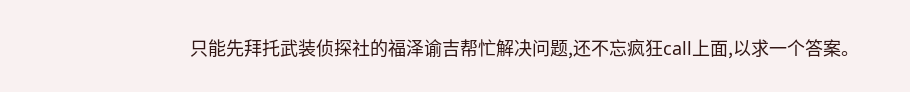只能先拜托武装侦探社的福泽谕吉帮忙解决问题,还不忘疯狂call上面,以求一个答案。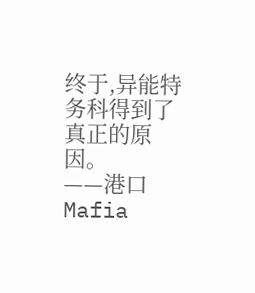终于,异能特务科得到了真正的原因。
——港口Mafia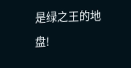是绿之王的地盘!